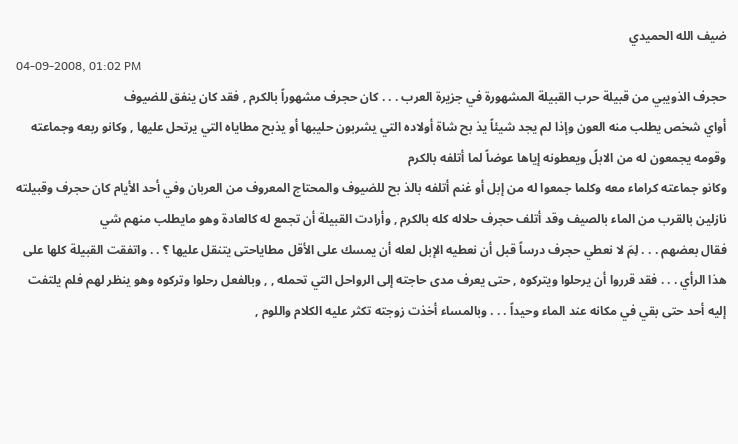ضيف الله الحميدي
04-09-2008, 01:02 PM
حجرف الذويبي من قبيلة حرب القبيلة المشهورة في جزيرة العرب . . . كان حجرف مشهوراً بالكرم , فقد كان ينفق للضيوف
أواي شخص يطلب منه العون وإذا لم يجد شيئاً يذ بح شاة أولاده التي يشربون حليبها أو يذبح مطاياه التي يرتحل عليها , وكانو ربعه وجماعته
وقومه يجمعون له من الابلً ويعطونه إياها عوضاً لما أتلفه بالكرم
وكانو جماعته كراماء معه وكلما جمعوا له من إبل أو غنم أتلفه بالذ بح للضيوف والمحتاج المعروف من العربان وفي أحد الأيام كان حجرف وقبيلته نازلين بالقرب من الماء بالصيف وقد أتلف حجرف حلاله كله بالكرم , وأرادت القبيلة أن تجمع له كالعادة وهو مايطلب منهم شي
فقال بعضهم . . . لِمَ لا نعطي حجرف درساً قبل أن نعطيه الإبل لعله أن يمسك على الأقل مطاياحتى يتنقل عليها ؟ . . واتفقت القبيلة كلها على هذا الرأي . . . فقد قرروا أن يرحلوا ويتركوه , حتى يعرف مدى حاجته إلى الرواحل التي تحمله , , وبالفعل رحلوا وتركوه وهو ينظر لهم فلم يلتفت إليه أحد حتى بقي في مكانه عند الماء وحيداً . . . وبالمساء أخذت زوجته تكثر عليه الكلام واللوم ,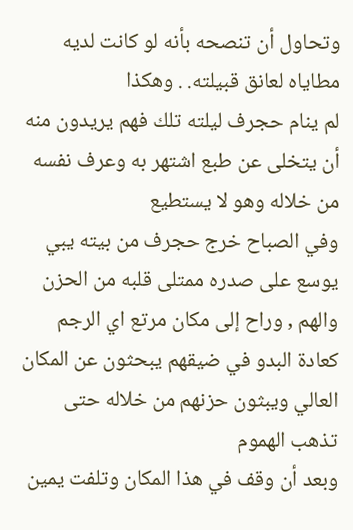وتحاول أن تنصحه بأنه لو كانت لديه مطاياه لعانق قبيلته. . وهكذا
لم ينام حجرف ليلته تلك فهم يريدون منه أن يتخلى عن طبع اشتهر به وعرف نفسه من خلاله وهو لا يستطيع
وفي الصباح خرج حجرف من بيته يبي يوسع على صدره ممتلى قلبه من الحزن والهم , وراح إلى مكان مرتع اي الرجم كعادة البدو في ضيقهم يبحثون عن المكان العالي ويبثون حزنهم من خلاله حتى تذهب الهموم
وبعد أن وقف في هذا المكان وتلفت يمين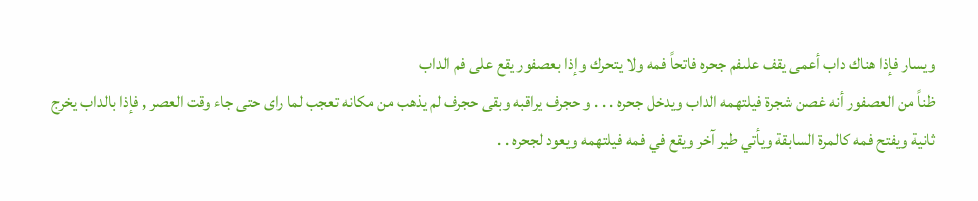ويسار فإذا هناك داب أعمى يقف علىفم جحره فاتحاً فمه ولا يتحرك وإذا بعصفور يقع على فم الداب
ظناً من العصفور أنه غصن شجرة فيلتهمه الداب ويدخل جحره . . . و حجرف يراقبه وبقى حجرف لم يذهب من مكانه تعجب لما راى حتى جاء وقت العصر , فإذا بالداب يخرج ثانية ويفتح فمه كالمرة السابقة ويأتي طير آخر ويقع في فمه فيلتهمه ويعود لجحره . .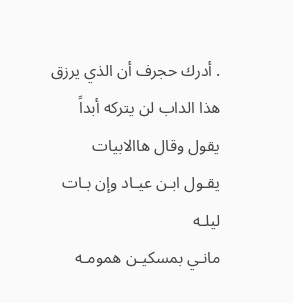. أدرك حجرف أن الذي يرزق هذا الداب لن يتركه أبداً
يقول وقال هاالابيات
يقـول ابـن عيـاد وإن بـات ليلـه
مانـي بمسكيـن همومـه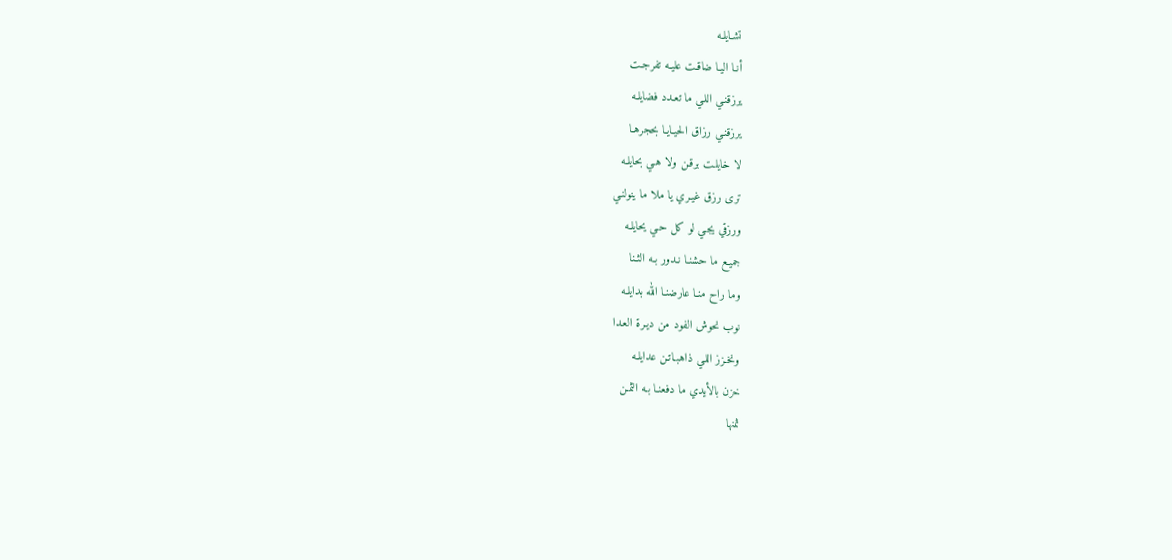تشـايلـه
أنـا اليـا ضاقـت عليـه تفرجـت
يرزقنـي اللـي ما تعـدد فضايلـه
يرزقنـي رزاق الحيـايـا بحجرهـا
لا خايلـت برقـن ولا هـي بحايلـه
ترى رزق غيـري يا ملا ما ينولنـي
ورزقي يجـي لو كل حـي يحايلـه
جميـع ما حشنـا نـدور بـه الثـنا
وما راح منـا عارضنـا الله بدايلـه
نوب نحوش الفود من ديـرة العـدا
ونخـزز اللـي ذاهبـاتـن عدايلـه
خزن بالأيدي ما دفعنـا بـه الثمـن
ثمنها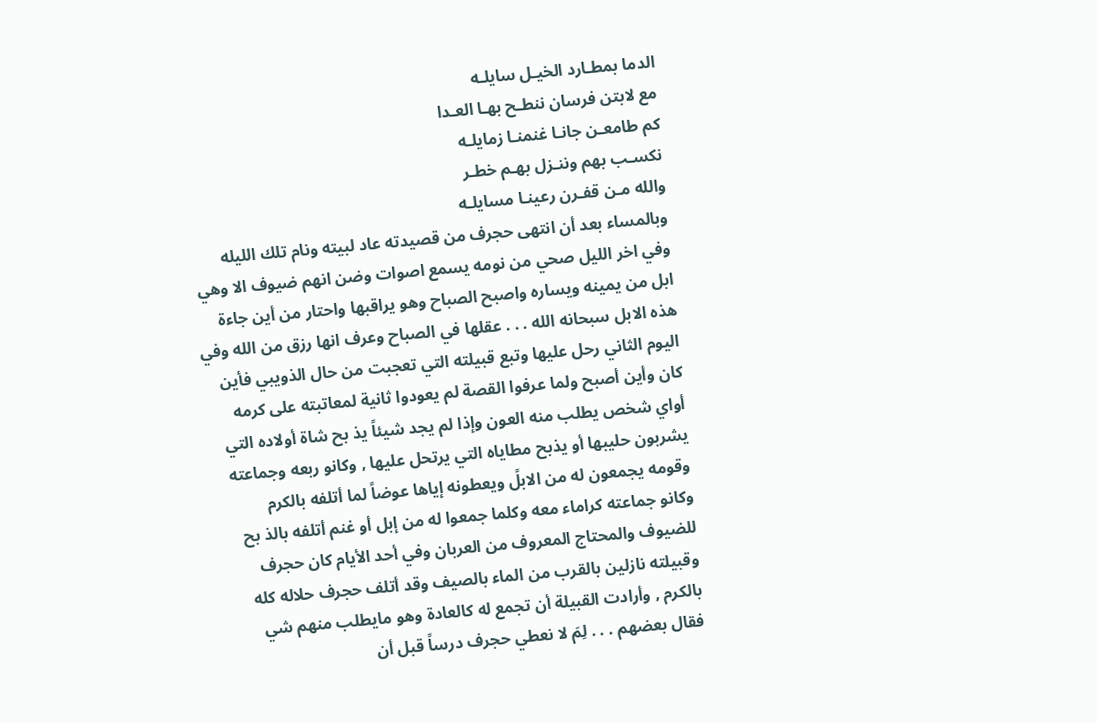الدما بمطـارد الخيـل سايلـه
مع لابتن فرسان ننطـح بهـا العـدا
كم طامعـن جانـا غنمنـا زمايلـه
نكسـب بهم وننـزل بهـم خطـر
والله مـن قفـرن رعينـا مسايلـه
وبالمساء بعد أن انتهى حجرف من قصيدته عاد لبيته ونام تلك الليله وفي اخر الليل صحي من نومه يسمع اصوات وضن انهم ضيوف الا وهي ابل من يمينه ويساره واصبح الصباح وهو يراقبها واحتار من أين جاءة هذه الابل سبحانه الله . . . عقلها في الصباح وعرف انها رزق من الله وفي اليوم الثاني رحل عليها وتبع قبيلته التي تعجبت من حال الذويبي فأين كان وأين أصبح ولما عرفوا القصة لم يعودوا ثانية لمعاتبته على كرمه
أواي شخص يطلب منه العون وإذا لم يجد شيئاً يذ بح شاة أولاده التي يشربون حليبها أو يذبح مطاياه التي يرتحل عليها , وكانو ربعه وجماعته
وقومه يجمعون له من الابلً ويعطونه إياها عوضاً لما أتلفه بالكرم
وكانو جماعته كراماء معه وكلما جمعوا له من إبل أو غنم أتلفه بالذ بح للضيوف والمحتاج المعروف من العربان وفي أحد الأيام كان حجرف وقبيلته نازلين بالقرب من الماء بالصيف وقد أتلف حجرف حلاله كله بالكرم , وأرادت القبيلة أن تجمع له كالعادة وهو مايطلب منهم شي
فقال بعضهم . . . لِمَ لا نعطي حجرف درساً قبل أن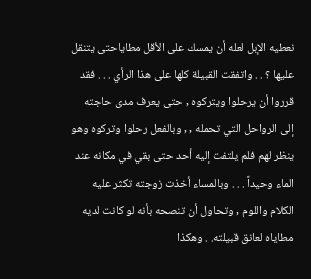نعطيه الإبل لعله أن يمسك على الأقل مطاياحتى يتنقل عليها ؟ . . واتفقت القبيلة كلها على هذا الرأي . . . فقد قرروا أن يرحلوا ويتركوه , حتى يعرف مدى حاجته إلى الرواحل التي تحمله , , وبالفعل رحلوا وتركوه وهو ينظر لهم فلم يلتفت إليه أحد حتى بقي في مكانه عند الماء وحيداً . . . وبالمساء أخذت زوجته تكثر عليه الكلام واللوم , وتحاول أن تنصحه بأنه لو كانت لديه مطاياه لعانق قبيلته. . وهكذا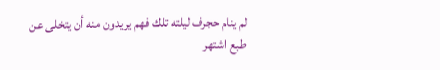لم ينام حجرف ليلته تلك فهم يريدون منه أن يتخلى عن طبع اشتهر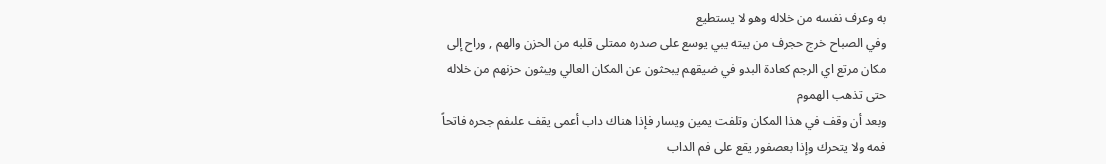به وعرف نفسه من خلاله وهو لا يستطيع
وفي الصباح خرج حجرف من بيته يبي يوسع على صدره ممتلى قلبه من الحزن والهم , وراح إلى مكان مرتع اي الرجم كعادة البدو في ضيقهم يبحثون عن المكان العالي ويبثون حزنهم من خلاله حتى تذهب الهموم
وبعد أن وقف في هذا المكان وتلفت يمين ويسار فإذا هناك داب أعمى يقف علىفم جحره فاتحاً فمه ولا يتحرك وإذا بعصفور يقع على فم الداب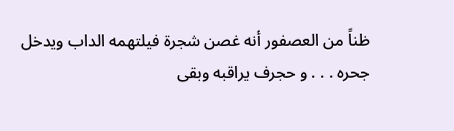ظناً من العصفور أنه غصن شجرة فيلتهمه الداب ويدخل جحره . . . و حجرف يراقبه وبقى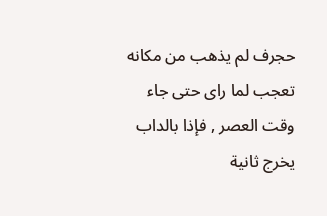حجرف لم يذهب من مكانه تعجب لما راى حتى جاء وقت العصر , فإذا بالداب يخرج ثانية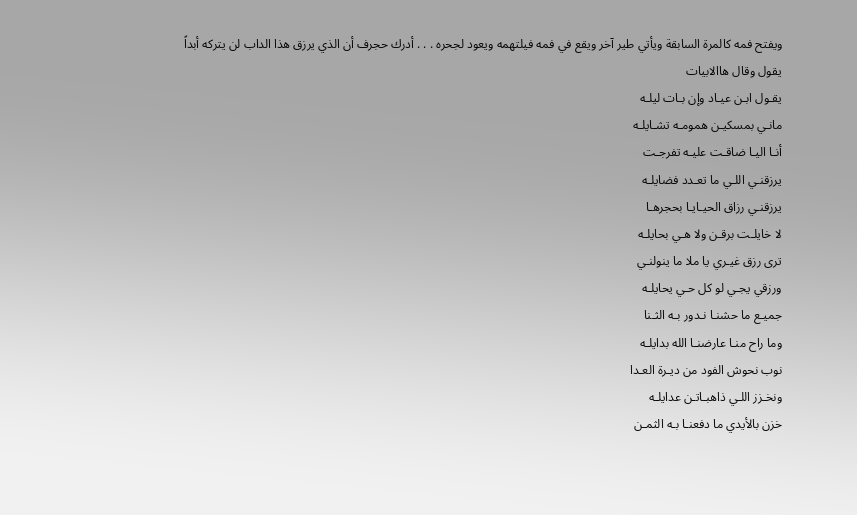ويفتح فمه كالمرة السابقة ويأتي طير آخر ويقع في فمه فيلتهمه ويعود لجحره . . . أدرك حجرف أن الذي يرزق هذا الداب لن يتركه أبداً
يقول وقال هاالابيات
يقـول ابـن عيـاد وإن بـات ليلـه
مانـي بمسكيـن همومـه تشـايلـه
أنـا اليـا ضاقـت عليـه تفرجـت
يرزقنـي اللـي ما تعـدد فضايلـه
يرزقنـي رزاق الحيـايـا بحجرهـا
لا خايلـت برقـن ولا هـي بحايلـه
ترى رزق غيـري يا ملا ما ينولنـي
ورزقي يجـي لو كل حـي يحايلـه
جميـع ما حشنـا نـدور بـه الثـنا
وما راح منـا عارضنـا الله بدايلـه
نوب نحوش الفود من ديـرة العـدا
ونخـزز اللـي ذاهبـاتـن عدايلـه
خزن بالأيدي ما دفعنـا بـه الثمـن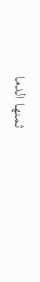ثمنها الدما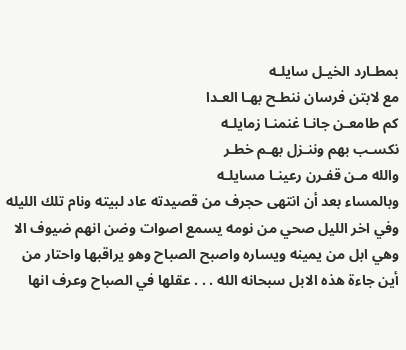بمطـارد الخيـل سايلـه
مع لابتن فرسان ننطـح بهـا العـدا
كم طامعـن جانـا غنمنـا زمايلـه
نكسـب بهم وننـزل بهـم خطـر
والله مـن قفـرن رعينـا مسايلـه
وبالمساء بعد أن انتهى حجرف من قصيدته عاد لبيته ونام تلك الليله وفي اخر الليل صحي من نومه يسمع اصوات وضن انهم ضيوف الا وهي ابل من يمينه ويساره واصبح الصباح وهو يراقبها واحتار من أين جاءة هذه الابل سبحانه الله . . . عقلها في الصباح وعرف انها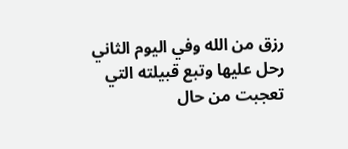رزق من الله وفي اليوم الثاني رحل عليها وتبع قبيلته التي تعجبت من حال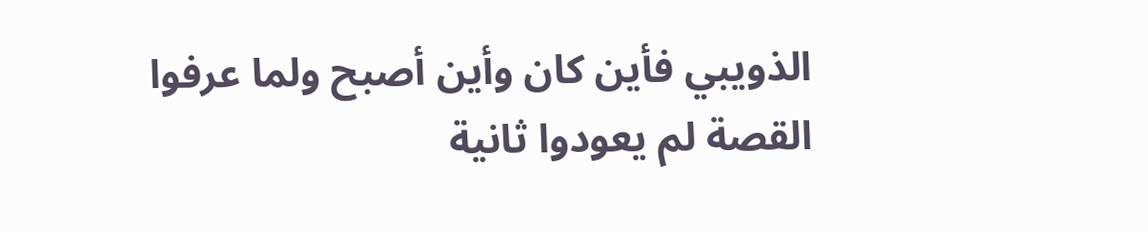الذويبي فأين كان وأين أصبح ولما عرفوا القصة لم يعودوا ثانية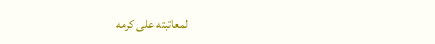لمعاتبته على كرمه